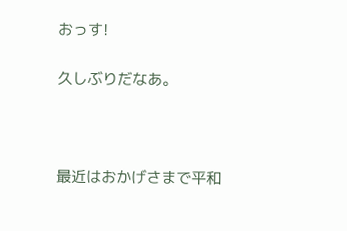おっす!

久しぶりだなあ。



最近はおかげさまで平和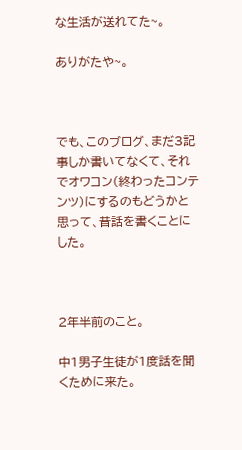な生活が送れてた~。

ありがたや~。



でも、このブログ、まだ3記事しか書いてなくて、それでオワコン(終わったコンテンツ)にするのもどうかと思って、昔話を書くことにした。



2年半前のこと。

中1男子生徒が1度話を聞くために来た。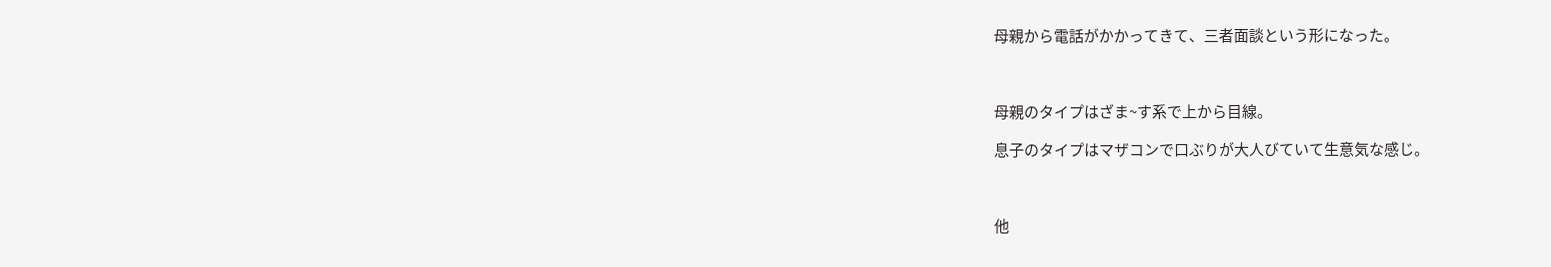母親から電話がかかってきて、三者面談という形になった。



母親のタイプはざま~す系で上から目線。

息子のタイプはマザコンで口ぶりが大人びていて生意気な感じ。



他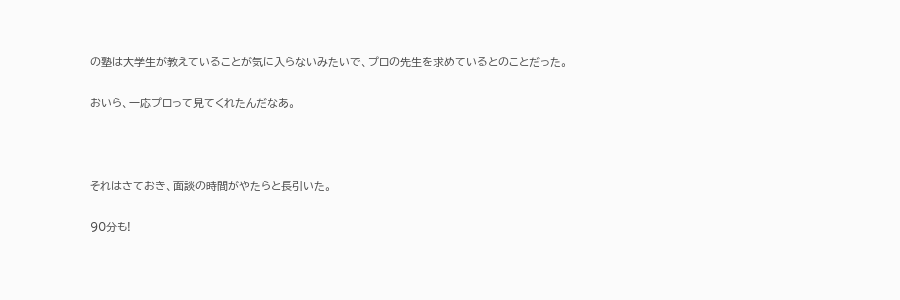の塾は大学生が教えていることが気に入らないみたいで、プロの先生を求めているとのことだった。

おいら、一応プロって見てくれたんだなあ。



それはさておき、面談の時間がやたらと長引いた。

90分も!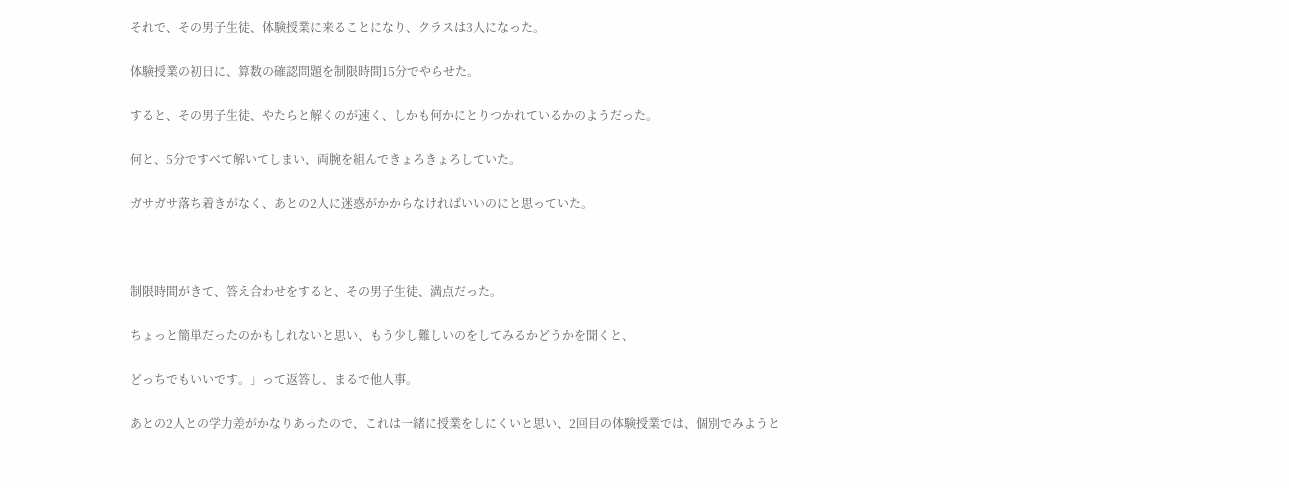それで、その男子生徒、体験授業に来ることになり、クラスは3人になった。

体験授業の初日に、算数の確認問題を制限時間15分でやらせた。

すると、その男子生徒、やたらと解くのが速く、しかも何かにとりつかれているかのようだった。

何と、5分ですべて解いてしまい、両腕を組んできょろきょろしていた。

ガサガサ落ち着きがなく、あとの2人に迷惑がかからなければいいのにと思っていた。



制限時間がきて、答え合わせをすると、その男子生徒、満点だった。

ちょっと簡単だったのかもしれないと思い、もう少し難しいのをしてみるかどうかを聞くと、

どっちでもいいです。」って返答し、まるで他人事。

あとの2人との学力差がかなりあったので、これは一緒に授業をしにくいと思い、2回目の体験授業では、個別でみようと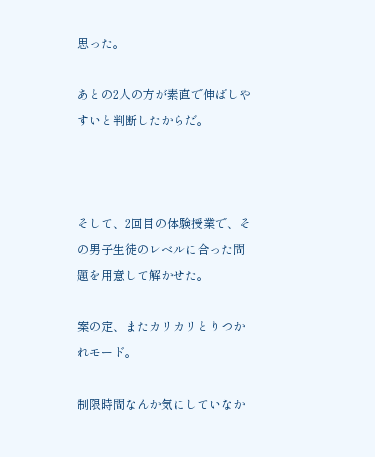思った。

あとの2人の方が素直で伸ばしやすいと判断したからだ。



そして、2回目の体験授業で、その男子生徒のレベルに合った問題を用意して解かせた。

案の定、またカリカリとりつかれモード。

制限時間なんか気にしていなか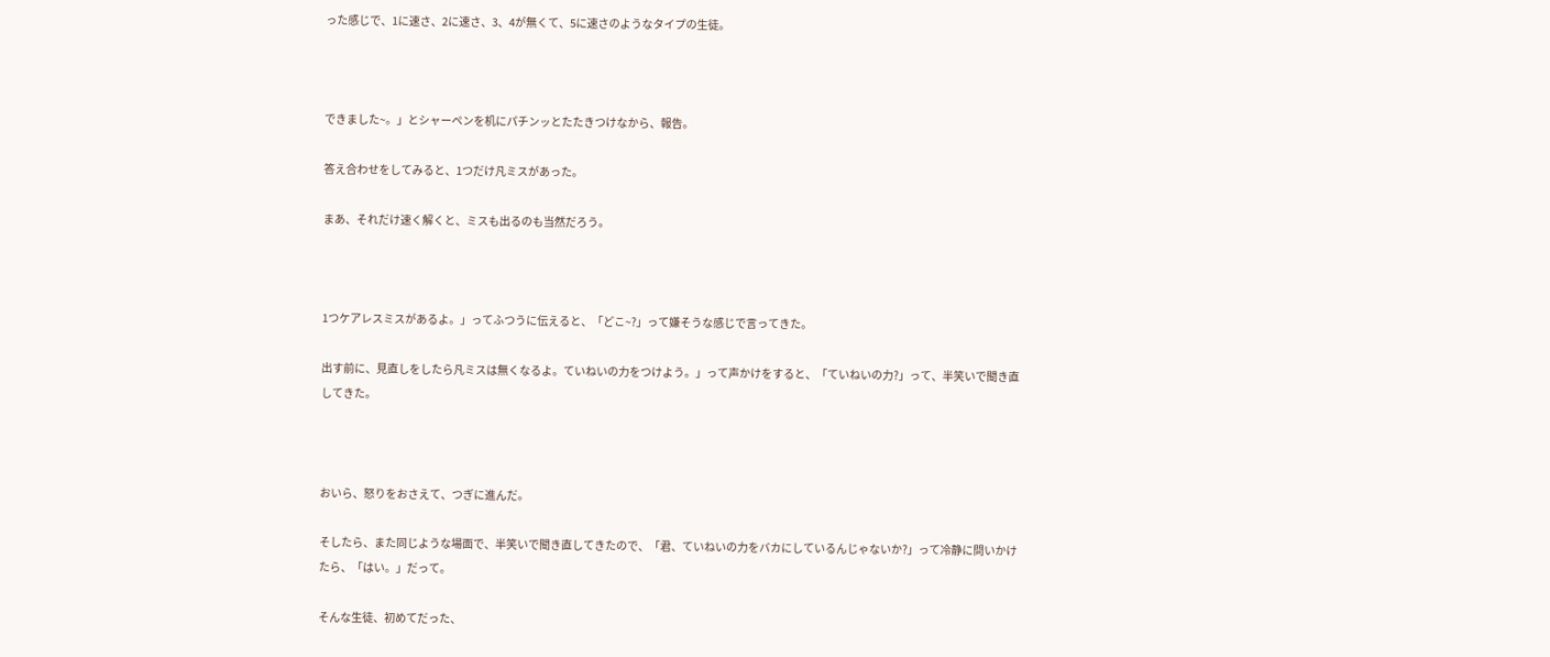った感じで、1に速さ、2に速さ、3、4が無くて、5に速さのようなタイプの生徒。



できました~。」とシャーペンを机にパチンッとたたきつけなから、報告。

答え合わせをしてみると、1つだけ凡ミスがあった。

まあ、それだけ速く解くと、ミスも出るのも当然だろう。



1つケアレスミスがあるよ。」ってふつうに伝えると、「どこ~?」って嫌そうな感じで言ってきた。

出す前に、見直しをしたら凡ミスは無くなるよ。ていねいの力をつけよう。」って声かけをすると、「ていねいの力?」って、半笑いで聞き直してきた。



おいら、怒りをおさえて、つぎに進んだ。

そしたら、また同じような場面で、半笑いで聞き直してきたので、「君、ていねいの力をバカにしているんじゃないか?」って冷静に問いかけたら、「はい。」だって。

そんな生徒、初めてだった、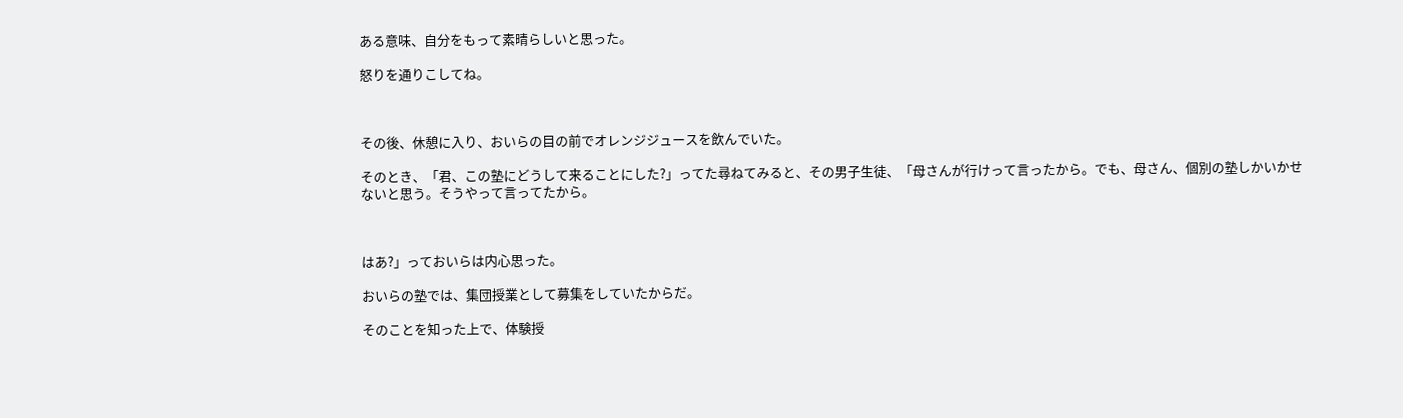ある意味、自分をもって素晴らしいと思った。

怒りを通りこしてね。



その後、休憩に入り、おいらの目の前でオレンジジュースを飲んでいた。

そのとき、「君、この塾にどうして来ることにした?」ってた尋ねてみると、その男子生徒、「母さんが行けって言ったから。でも、母さん、個別の塾しかいかせないと思う。そうやって言ってたから。



はあ?」っておいらは内心思った。

おいらの塾では、集団授業として募集をしていたからだ。

そのことを知った上で、体験授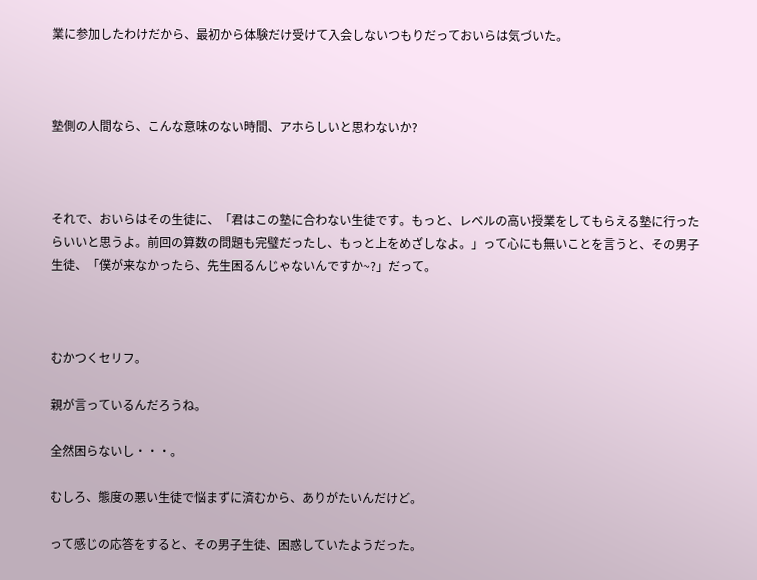業に参加したわけだから、最初から体験だけ受けて入会しないつもりだっておいらは気づいた。



塾側の人間なら、こんな意味のない時間、アホらしいと思わないか?



それで、おいらはその生徒に、「君はこの塾に合わない生徒です。もっと、レベルの高い授業をしてもらえる塾に行ったらいいと思うよ。前回の算数の問題も完璧だったし、もっと上をめざしなよ。」って心にも無いことを言うと、その男子生徒、「僕が来なかったら、先生困るんじゃないんですか~?」だって。



むかつくセリフ。

親が言っているんだろうね。

全然困らないし・・・。

むしろ、態度の悪い生徒で悩まずに済むから、ありがたいんだけど。

って感じの応答をすると、その男子生徒、困惑していたようだった。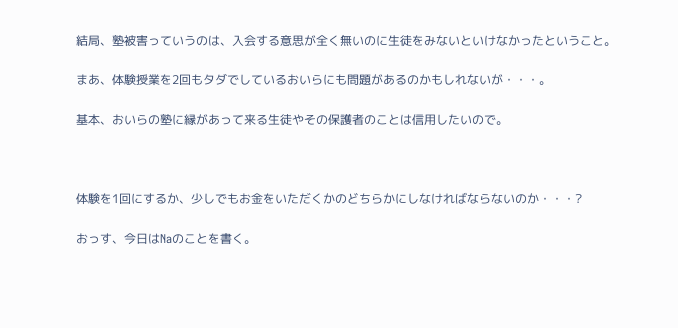結局、塾被害っていうのは、入会する意思が全く無いのに生徒をみないといけなかったということ。

まあ、体験授業を2回もタダでしているおいらにも問題があるのかもしれないが・・・。

基本、おいらの塾に縁があって来る生徒やその保護者のことは信用したいので。



体験を1回にするか、少しでもお金をいただくかのどちらかにしなければならないのか・・・?

おっす、今日はNaのことを書く。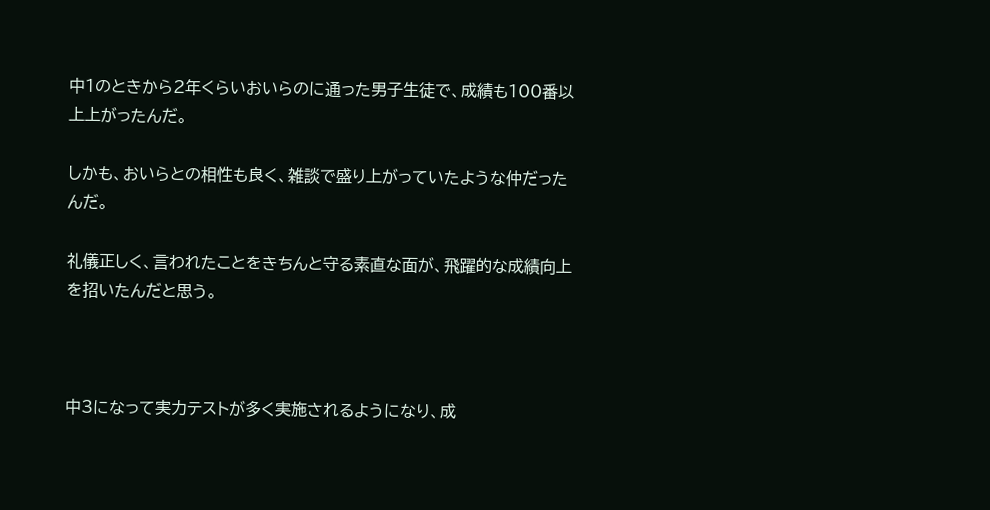中1のときから2年くらいおいらのに通った男子生徒で、成績も100番以上上がったんだ。

しかも、おいらとの相性も良く、雑談で盛り上がっていたような仲だったんだ。

礼儀正しく、言われたことをきちんと守る素直な面が、飛躍的な成績向上を招いたんだと思う。



中3になって実力テストが多く実施されるようになり、成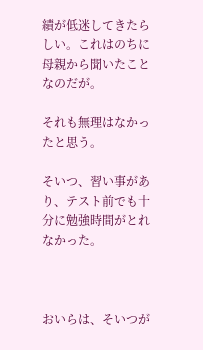績が低迷してきたらしい。これはのちに母親から聞いたことなのだが。

それも無理はなかったと思う。

そいつ、習い事があり、テスト前でも十分に勉強時間がとれなかった。



おいらは、そいつが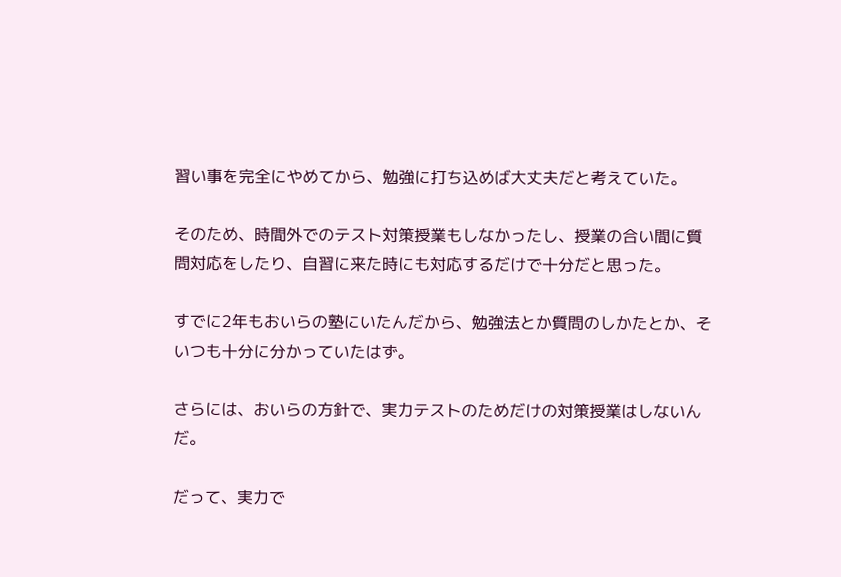習い事を完全にやめてから、勉強に打ち込めば大丈夫だと考えていた。

そのため、時間外でのテスト対策授業もしなかったし、授業の合い間に質問対応をしたり、自習に来た時にも対応するだけで十分だと思った。

すでに2年もおいらの塾にいたんだから、勉強法とか質問のしかたとか、そいつも十分に分かっていたはず。

さらには、おいらの方針で、実力テストのためだけの対策授業はしないんだ。

だって、実力で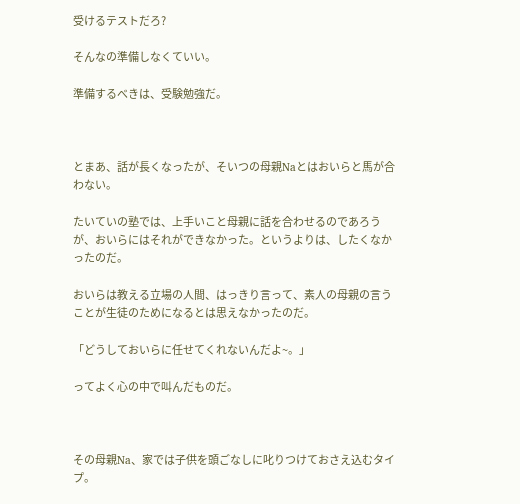受けるテストだろ?

そんなの準備しなくていい。

準備するべきは、受験勉強だ。



とまあ、話が長くなったが、そいつの母親Naとはおいらと馬が合わない。

たいていの塾では、上手いこと母親に話を合わせるのであろうが、おいらにはそれができなかった。というよりは、したくなかったのだ。

おいらは教える立場の人間、はっきり言って、素人の母親の言うことが生徒のためになるとは思えなかったのだ。

「どうしておいらに任せてくれないんだよ~。」

ってよく心の中で叫んだものだ。



その母親Na、家では子供を頭ごなしに叱りつけておさえ込むタイプ。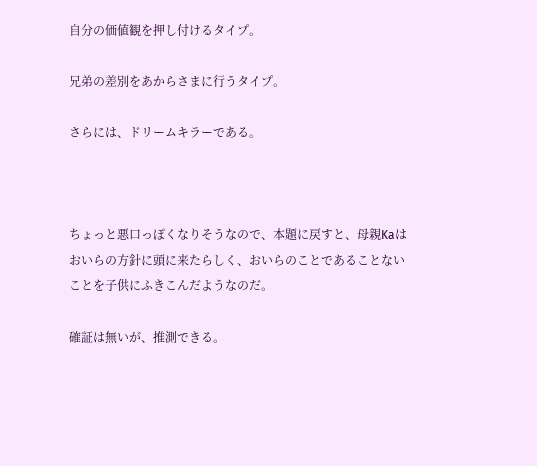自分の価値観を押し付けるタイプ。

兄弟の差別をあからさまに行うタイプ。

さらには、ドリームキラーである。



ちょっと悪口っぽくなりそうなので、本題に戻すと、母親Kaはおいらの方針に頭に来たらしく、おいらのことであることないことを子供にふきこんだようなのだ。

確証は無いが、推測できる。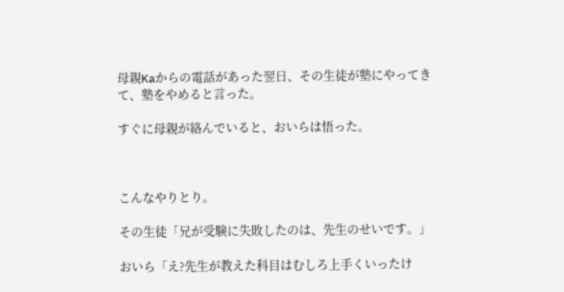母親Kaからの電話があった翌日、その生徒が塾にやってきて、塾をやめると言った。

すぐに母親が絡んでいると、おいらは悟った。



こんなやりとり。

その生徒「兄が受験に失敗したのは、先生のせいです。」

おいら「え?先生が教えた科目はむしろ上手くいったけ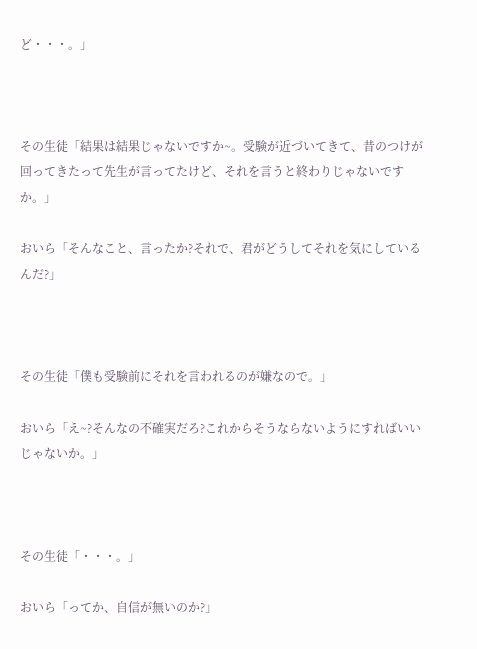ど・・・。」



その生徒「結果は結果じゃないですか~。受験が近づいてきて、昔のつけが回ってきたって先生が言ってたけど、それを言うと終わりじゃないですか。」

おいら「そんなこと、言ったか?それで、君がどうしてそれを気にしているんだ?」



その生徒「僕も受験前にそれを言われるのが嫌なので。」

おいら「え~?そんなの不確実だろ?これからそうならないようにすればいいじゃないか。」



その生徒「・・・。」

おいら「ってか、自信が無いのか?」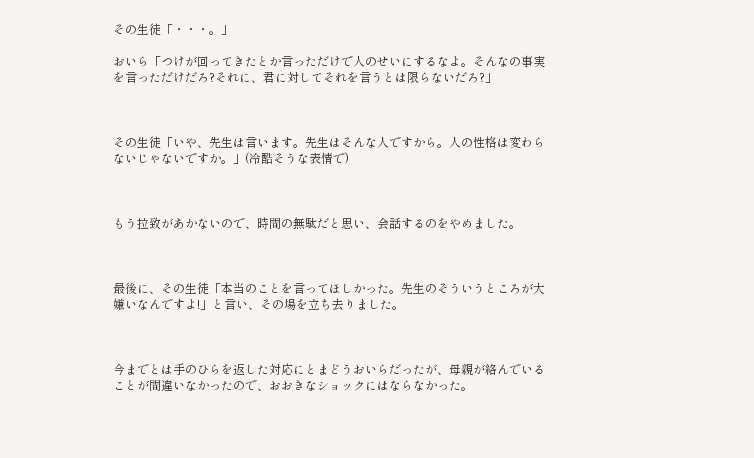その生徒「・・・。」

おいら「つけが回ってきたとか言っただけで人のせいにするなよ。そんなの事実を言っただけだろ?それに、君に対してそれを言うとは限らないだろ?」



その生徒「いや、先生は言います。先生はそんな人ですから。人の性格は変わらないじゃないですか。」(冷酷そうな表情で)



もう拉致があかないので、時間の無駄だと思い、会話するのをやめました。



最後に、その生徒「本当のことを言ってほしかった。先生のそういうところが大嫌いなんですよ!」と言い、その場を立ち去りました。



今までとは手のひらを返した対応にとまどうおいらだったが、母親が絡んでいることが間違いなかったので、おおきなショックにはならなかった。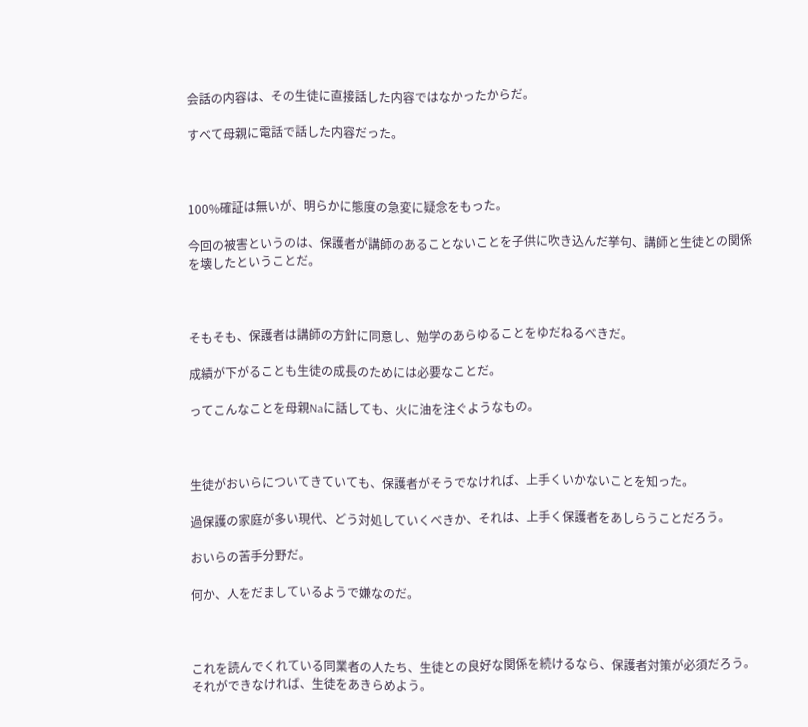会話の内容は、その生徒に直接話した内容ではなかったからだ。

すべて母親に電話で話した内容だった。



100%確証は無いが、明らかに態度の急変に疑念をもった。

今回の被害というのは、保護者が講師のあることないことを子供に吹き込んだ挙句、講師と生徒との関係を壊したということだ。



そもそも、保護者は講師の方針に同意し、勉学のあらゆることをゆだねるべきだ。

成績が下がることも生徒の成長のためには必要なことだ。

ってこんなことを母親Naに話しても、火に油を注ぐようなもの。



生徒がおいらについてきていても、保護者がそうでなければ、上手くいかないことを知った。

過保護の家庭が多い現代、どう対処していくべきか、それは、上手く保護者をあしらうことだろう。

おいらの苦手分野だ。

何か、人をだましているようで嫌なのだ。



これを読んでくれている同業者の人たち、生徒との良好な関係を続けるなら、保護者対策が必須だろう。それができなければ、生徒をあきらめよう。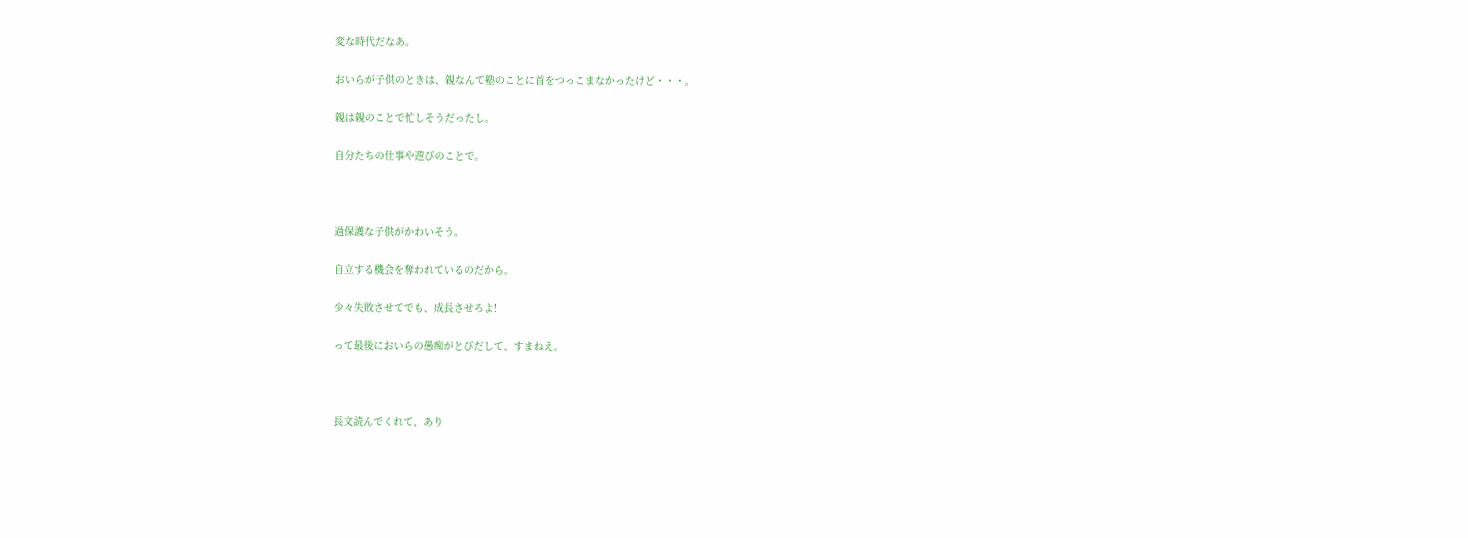変な時代だなあ。

おいらが子供のときは、親なんて塾のことに首をつっこまなかったけど・・・。

親は親のことで忙しそうだったし。

自分たちの仕事や遊びのことで。



過保護な子供がかわいそう。

自立する機会を奪われているのだから。

少々失敗させてでも、成長させろよ!

って最後においらの愚痴がとびだして、すまねえ。



長文読んでくれて、あり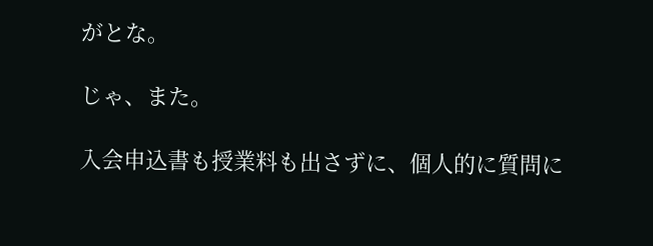がとな。

じゃ、また。

入会申込書も授業料も出さずに、個人的に質問に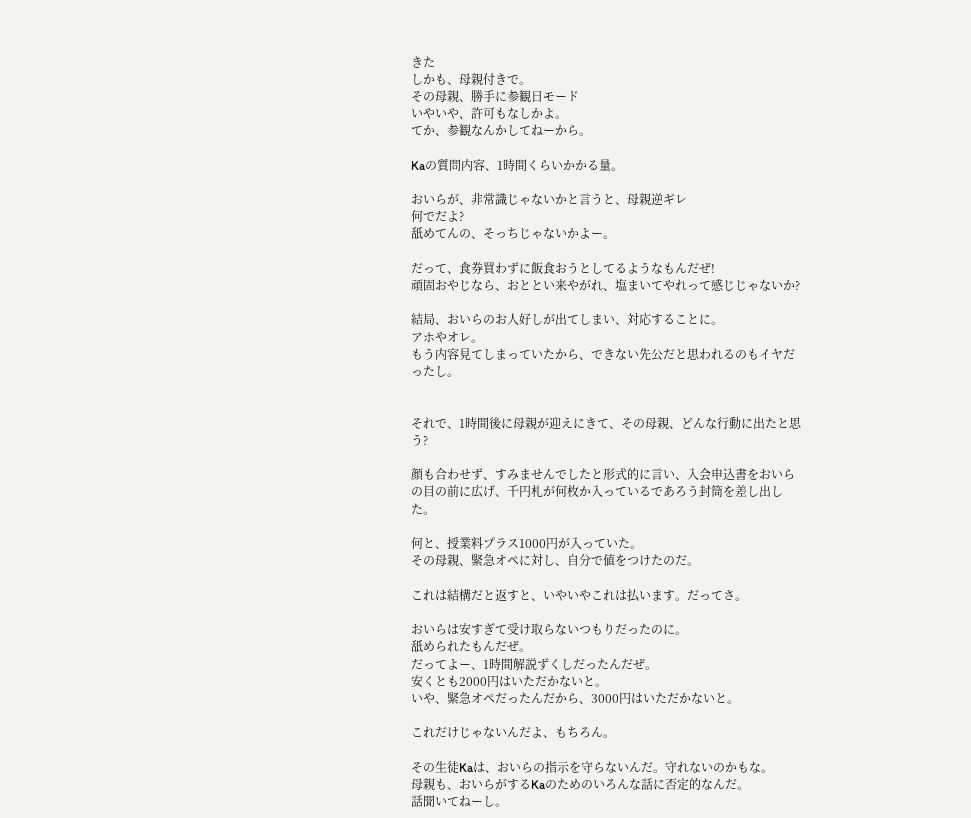きた
しかも、母親付きで。
その母親、勝手に参観日モード
いやいや、許可もなしかよ。
てか、参観なんかしてねーから。

Kaの質問内容、1時間くらいかかる量。

おいらが、非常識じゃないかと言うと、母親逆ギレ
何でだよ?
舐めてんの、そっちじゃないかよー。

だって、食券買わずに飯食おうとしてるようなもんだぜ!
頑固おやじなら、おととい来やがれ、塩まいてやれって感じじゃないか?

結局、おいらのお人好しが出てしまい、対応することに。
アホやオレ。
もう内容見てしまっていたから、できない先公だと思われるのもイヤだったし。


それで、1時間後に母親が迎えにきて、その母親、どんな行動に出たと思う?

顔も合わせず、すみませんでしたと形式的に言い、入会申込書をおいらの目の前に広げ、千円札が何枚か入っているであろう封筒を差し出した。

何と、授業料プラス1000円が入っていた。
その母親、緊急オペに対し、自分で値をつけたのだ。

これは結構だと返すと、いやいやこれは払います。だってさ。

おいらは安すぎて受け取らないつもりだったのに。
舐められたもんだぜ。
だってよー、1時間解説ずくしだったんだぜ。
安くとも2000円はいただかないと。
いや、緊急オペだったんだから、3000円はいただかないと。

これだけじゃないんだよ、もちろん。

その生徒Kaは、おいらの指示を守らないんだ。守れないのかもな。
母親も、おいらがするKaのためのいろんな話に否定的なんだ。
話聞いてねーし。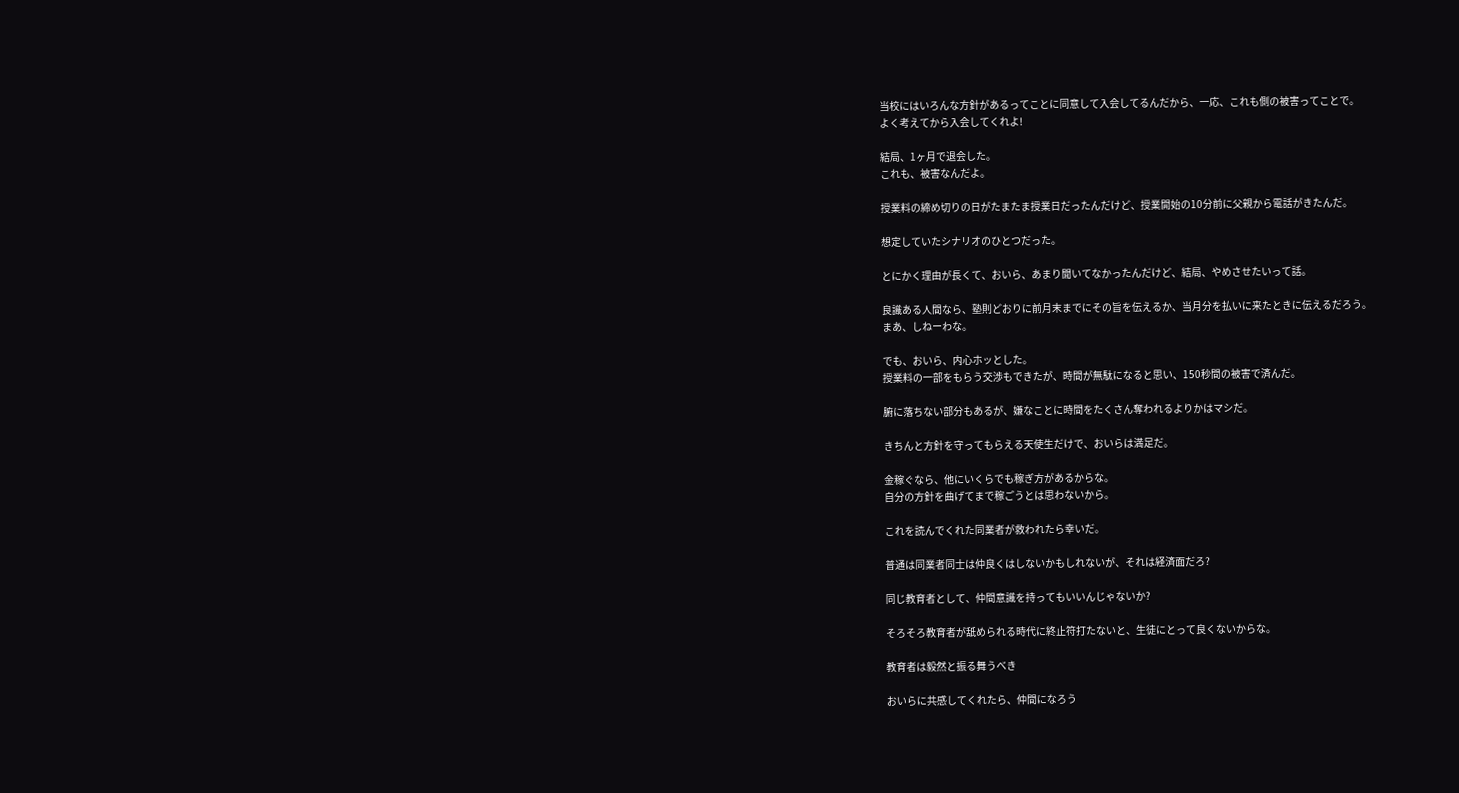当校にはいろんな方針があるってことに同意して入会してるんだから、一応、これも側の被害ってことで。
よく考えてから入会してくれよ!

結局、1ヶ月で退会した。
これも、被害なんだよ。

授業料の締め切りの日がたまたま授業日だったんだけど、授業開始の10分前に父親から電話がきたんだ。

想定していたシナリオのひとつだった。

とにかく理由が長くて、おいら、あまり聞いてなかったんだけど、結局、やめさせたいって話。

良識ある人間なら、塾則どおりに前月末までにその旨を伝えるか、当月分を払いに来たときに伝えるだろう。
まあ、しねーわな。

でも、おいら、内心ホッとした。
授業料の一部をもらう交渉もできたが、時間が無駄になると思い、150秒間の被害で済んだ。

腑に落ちない部分もあるが、嫌なことに時間をたくさん奪われるよりかはマシだ。

きちんと方針を守ってもらえる天使生だけで、おいらは満足だ。

金稼ぐなら、他にいくらでも稼ぎ方があるからな。
自分の方針を曲げてまで稼ごうとは思わないから。

これを読んでくれた同業者が救われたら幸いだ。

普通は同業者同士は仲良くはしないかもしれないが、それは経済面だろ?

同じ教育者として、仲間意識を持ってもいいんじゃないか?

そろそろ教育者が舐められる時代に終止符打たないと、生徒にとって良くないからな。

教育者は毅然と振る舞うべき

おいらに共感してくれたら、仲間になろう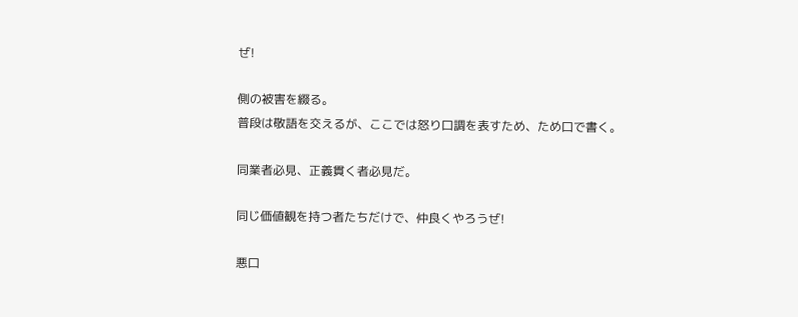ぜ!

側の被害を綴る。
普段は敬語を交えるが、ここでは怒り口調を表すため、ため口で書く。

同業者必見、正義貫く者必見だ。

同じ価値観を持つ者たちだけで、仲良くやろうぜ!

悪口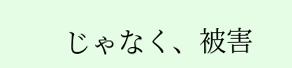じゃなく、被害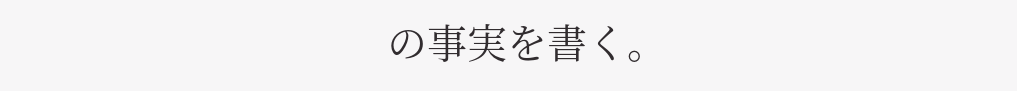の事実を書く。